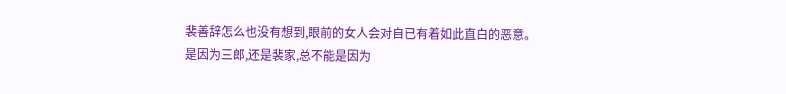裴善辞怎么也没有想到,眼前的女人会对自已有着如此直白的恶意。
是因为三郎,还是裴家,总不能是因为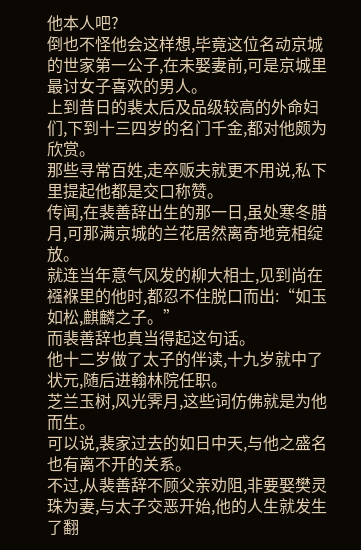他本人吧?
倒也不怪他会这样想,毕竟这位名动京城的世家第一公子,在未娶妻前,可是京城里最讨女子喜欢的男人。
上到昔日的裴太后及品级较高的外命妇们,下到十三四岁的名门千金,都对他颇为欣赏。
那些寻常百姓,走卒贩夫就更不用说,私下里提起他都是交口称赞。
传闻,在裴善辞出生的那一日,虽处寒冬腊月,可那满京城的兰花居然离奇地竞相绽放。
就连当年意气风发的柳大相士,见到尚在襁褓里的他时,都忍不住脱口而出:“如玉如松,麒麟之子。”
而裴善辞也真当得起这句话。
他十二岁做了太子的伴读,十九岁就中了状元,随后进翰林院任职。
芝兰玉树,风光霁月,这些词仿佛就是为他而生。
可以说,裴家过去的如日中天,与他之盛名也有离不开的关系。
不过,从裴善辞不顾父亲劝阻,非要娶樊灵珠为妻,与太子交恶开始,他的人生就发生了翻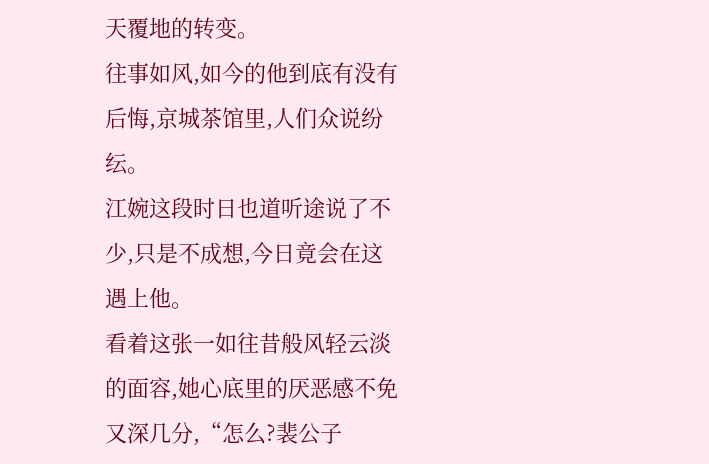天覆地的转变。
往事如风,如今的他到底有没有后悔,京城茶馆里,人们众说纷纭。
江婉这段时日也道听途说了不少,只是不成想,今日竟会在这遇上他。
看着这张一如往昔般风轻云淡的面容,她心底里的厌恶感不免又深几分,“怎么?裴公子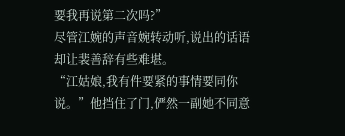要我再说第二次吗?”
尽管江婉的声音婉转动听,说出的话语却让裴善辞有些难堪。
“江姑娘,我有件要紧的事情要同你说。”他挡住了门,俨然一副她不同意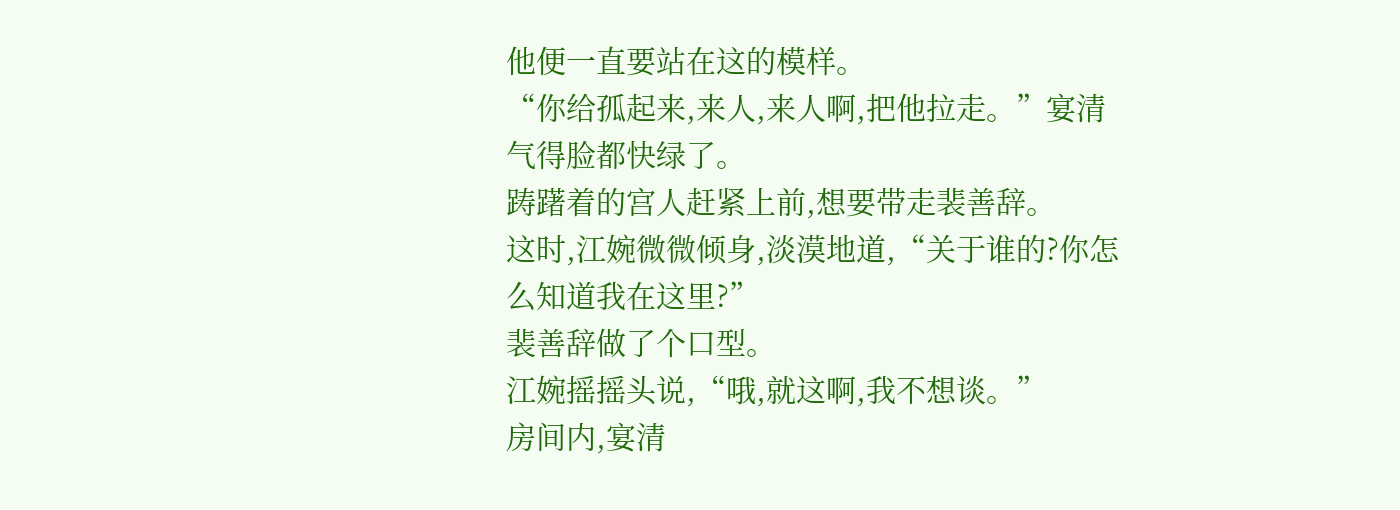他便一直要站在这的模样。
“你给孤起来,来人,来人啊,把他拉走。”宴清气得脸都快绿了。
踌躇着的宫人赶紧上前,想要带走裴善辞。
这时,江婉微微倾身,淡漠地道,“关于谁的?你怎么知道我在这里?”
裴善辞做了个口型。
江婉摇摇头说,“哦,就这啊,我不想谈。”
房间内,宴清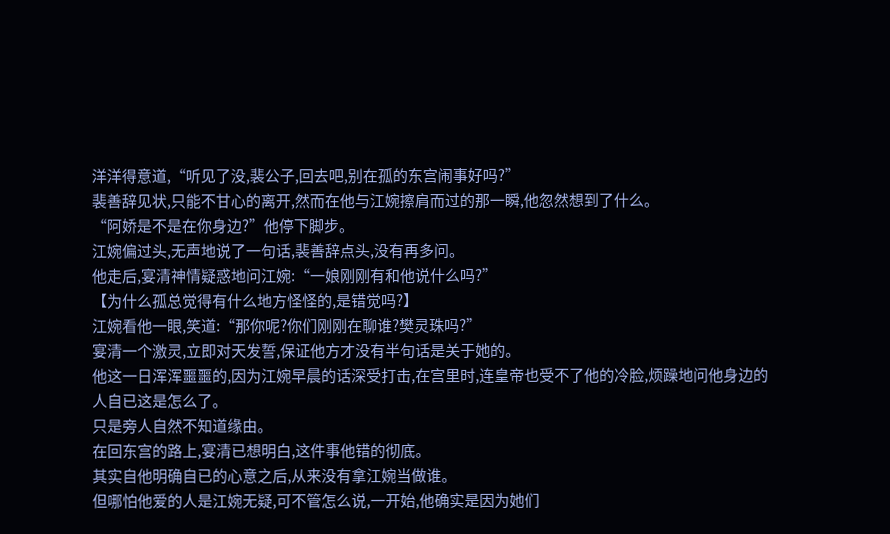洋洋得意道,“听见了没,裴公子,回去吧,别在孤的东宫闹事好吗?”
裴善辞见状,只能不甘心的离开,然而在他与江婉擦肩而过的那一瞬,他忽然想到了什么。
“阿娇是不是在你身边?”他停下脚步。
江婉偏过头,无声地说了一句话,裴善辞点头,没有再多问。
他走后,宴清神情疑惑地问江婉:“一娘刚刚有和他说什么吗?”
【为什么孤总觉得有什么地方怪怪的,是错觉吗?】
江婉看他一眼,笑道:“那你呢?你们刚刚在聊谁?樊灵珠吗?”
宴清一个激灵,立即对天发誓,保证他方才没有半句话是关于她的。
他这一日浑浑噩噩的,因为江婉早晨的话深受打击,在宫里时,连皇帝也受不了他的冷脸,烦躁地问他身边的人自已这是怎么了。
只是旁人自然不知道缘由。
在回东宫的路上,宴清已想明白,这件事他错的彻底。
其实自他明确自已的心意之后,从来没有拿江婉当做谁。
但哪怕他爱的人是江婉无疑,可不管怎么说,一开始,他确实是因为她们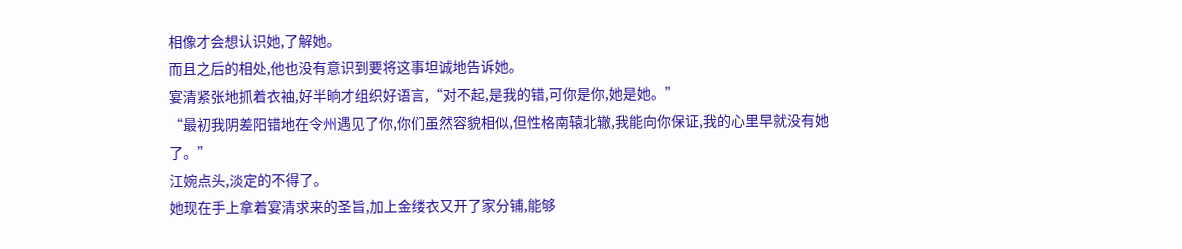相像才会想认识她,了解她。
而且之后的相处,他也没有意识到要将这事坦诚地告诉她。
宴清紧张地抓着衣袖,好半晌才组织好语言,“对不起,是我的错,可你是你,她是她。”
“最初我阴差阳错地在令州遇见了你,你们虽然容貌相似,但性格南辕北辙,我能向你保证,我的心里早就没有她了。”
江婉点头,淡定的不得了。
她现在手上拿着宴清求来的圣旨,加上金缕衣又开了家分铺,能够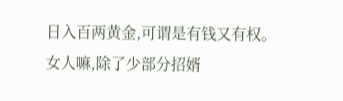日入百两黄金,可谓是有钱又有权。
女人嘛,除了少部分招婿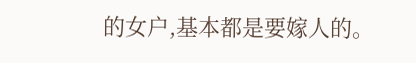的女户,基本都是要嫁人的。